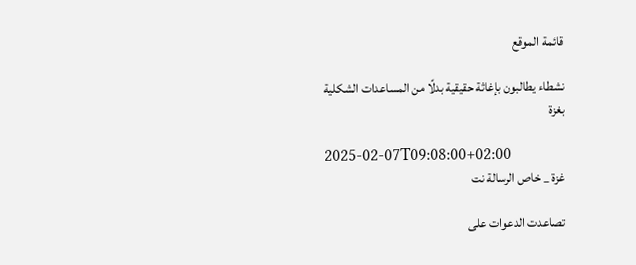قائمة الموقع

نشطاء يطالبون بإغاثة حقيقية بدلًا من المساعدات الشكلية بغزة

2025-02-07T09:08:00+02:00
غزة _ خاص الرسالة نت

تصاعدت الدعوات على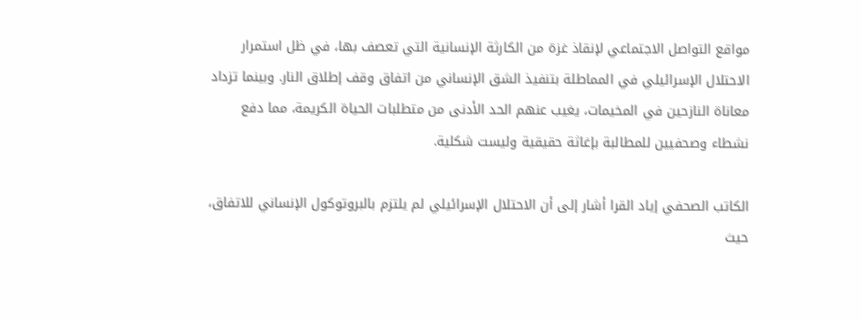مواقع التواصل الاجتماعي لإنقاذ غزة من الكارثة الإنسانية التي تعصف بها، في ظل استمرار الاحتلال الإسرائيلي في المماطلة بتنفيذ الشق الإنساني من اتفاق وقف إطلاق النار. وبينما تزداد معاناة النازحين في المخيمات، يغيب عنهم الحد الأدنى من متطلبات الحياة الكريمة، مما دفع نشطاء وصحفيين للمطالبة بإغاثة حقيقية وليست شكلية.

الكاتب الصحفي إياد القرا أشار إلى أن الاحتلال الإسرائيلي لم يلتزم بالبروتوكول الإنساني للاتفاق، حيث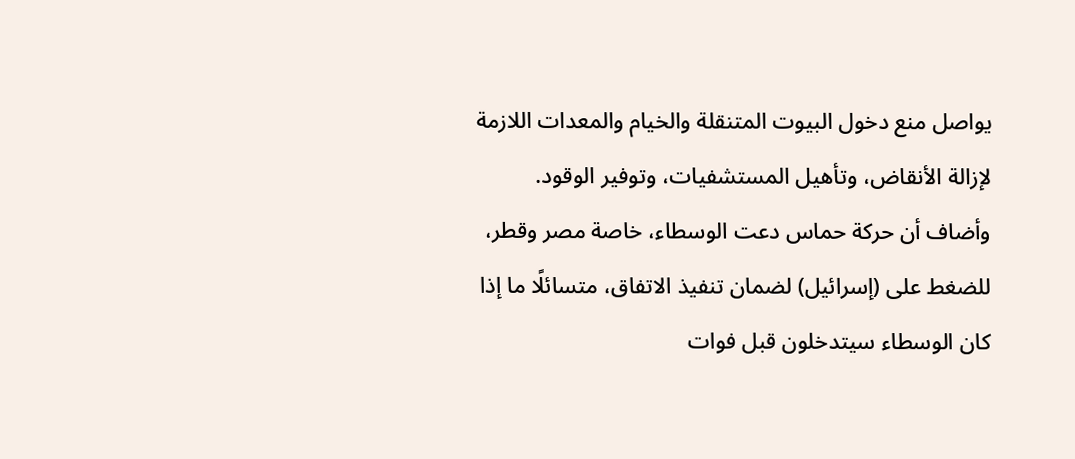يواصل منع دخول البيوت المتنقلة والخيام والمعدات اللازمة لإزالة الأنقاض، وتأهيل المستشفيات، وتوفير الوقود. وأضاف أن حركة حماس دعت الوسطاء، خاصة مصر وقطر، للضغط على (إسرائيل) لضمان تنفيذ الاتفاق، متسائلًا ما إذا كان الوسطاء سيتدخلون قبل فوات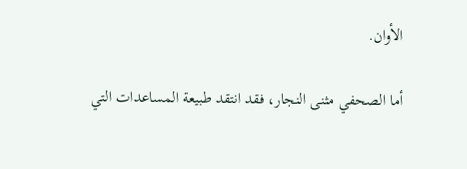الأوان.

أما الصحفي مثنى النجار، فقد انتقد طبيعة المساعدات التي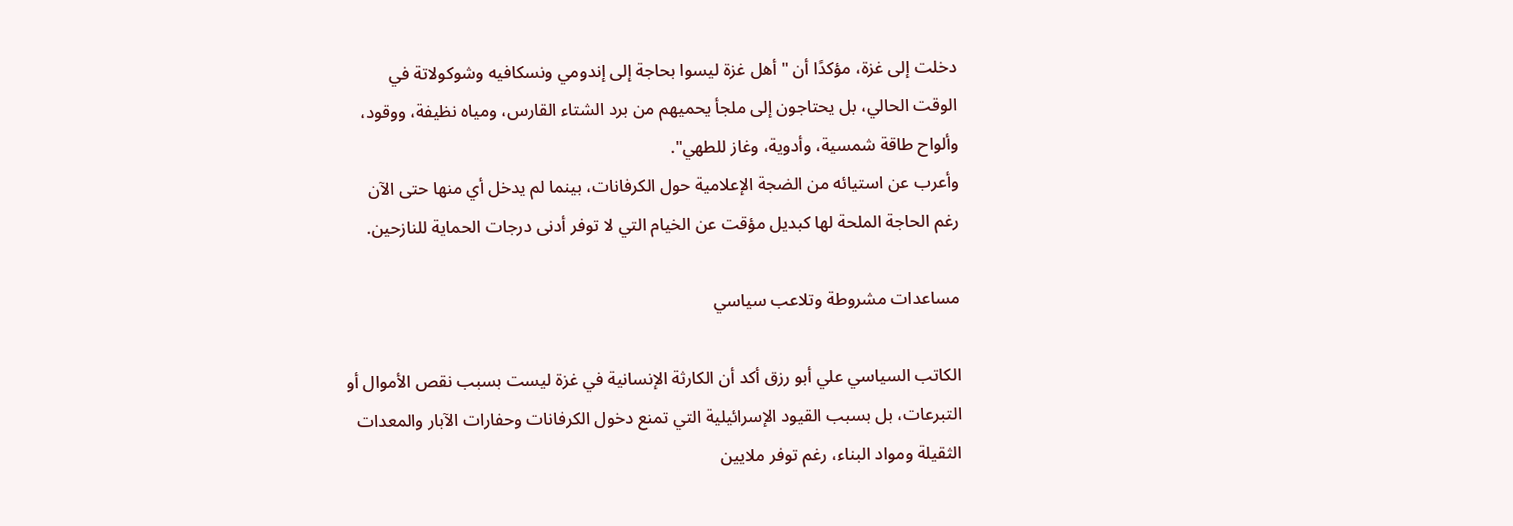دخلت إلى غزة، مؤكدًا أن "أهل غزة ليسوا بحاجة إلى إندومي ونسكافيه وشوكولاتة في الوقت الحالي، بل يحتاجون إلى ملجأ يحميهم من برد الشتاء القارس، ومياه نظيفة، ووقود، وألواح طاقة شمسية، وأدوية، وغاز للطهي".
وأعرب عن استيائه من الضجة الإعلامية حول الكرفانات، بينما لم يدخل أي منها حتى الآن رغم الحاجة الملحة لها كبديل مؤقت عن الخيام التي لا توفر أدنى درجات الحماية للنازحين.

مساعدات مشروطة وتلاعب سياسي

الكاتب السياسي علي أبو رزق أكد أن الكارثة الإنسانية في غزة ليست بسبب نقص الأموال أو التبرعات، بل بسبب القيود الإسرائيلية التي تمنع دخول الكرفانات وحفارات الآبار والمعدات الثقيلة ومواد البناء، رغم توفر ملايين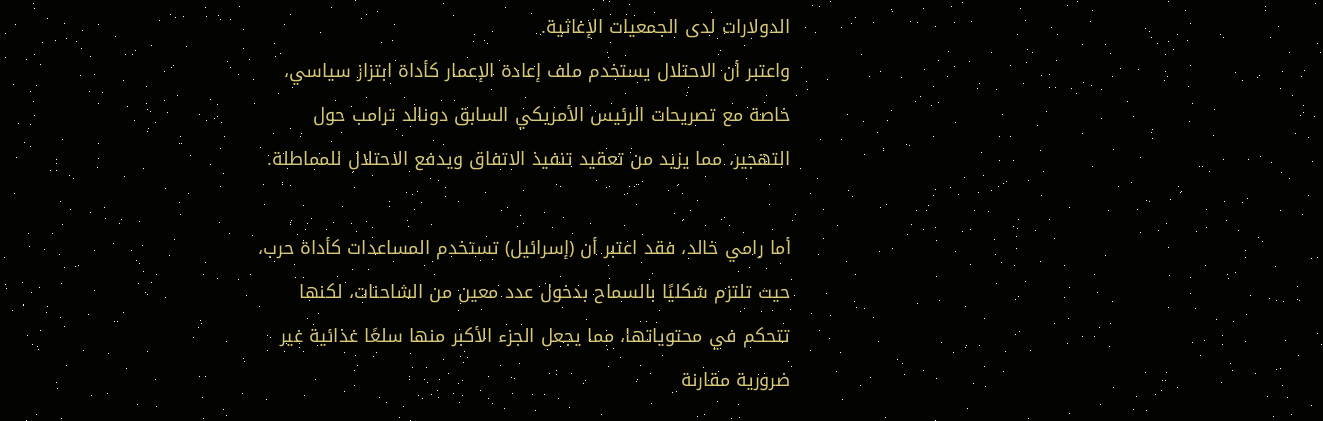الدولارات لدى الجمعيات الإغاثية.
واعتبر أن الاحتلال يستخدم ملف إعادة الإعمار كأداة ابتزاز سياسي، خاصة مع تصريحات الرئيس الأمريكي السابق دونالد ترامب حول التهجير، مما يزيد من تعقيد تنفيذ الاتفاق ويدفع الاحتلال للمماطلة.

أما رامي خالد، فقد اعتبر أن (إسرائيل) تستخدم المساعدات كأداة حرب، حيث تلتزم شكليًا بالسماح بدخول عدد معين من الشاحنات، لكنها تتحكم في محتوياتها، مما يجعل الجزء الأكبر منها سلعًا غذائية غير ضرورية مقارنة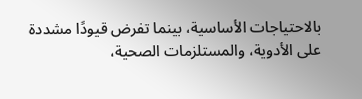بالاحتياجات الأساسية، بينما تفرض قيودًا مشددة على الأدوية، والمستلزمات الصحية،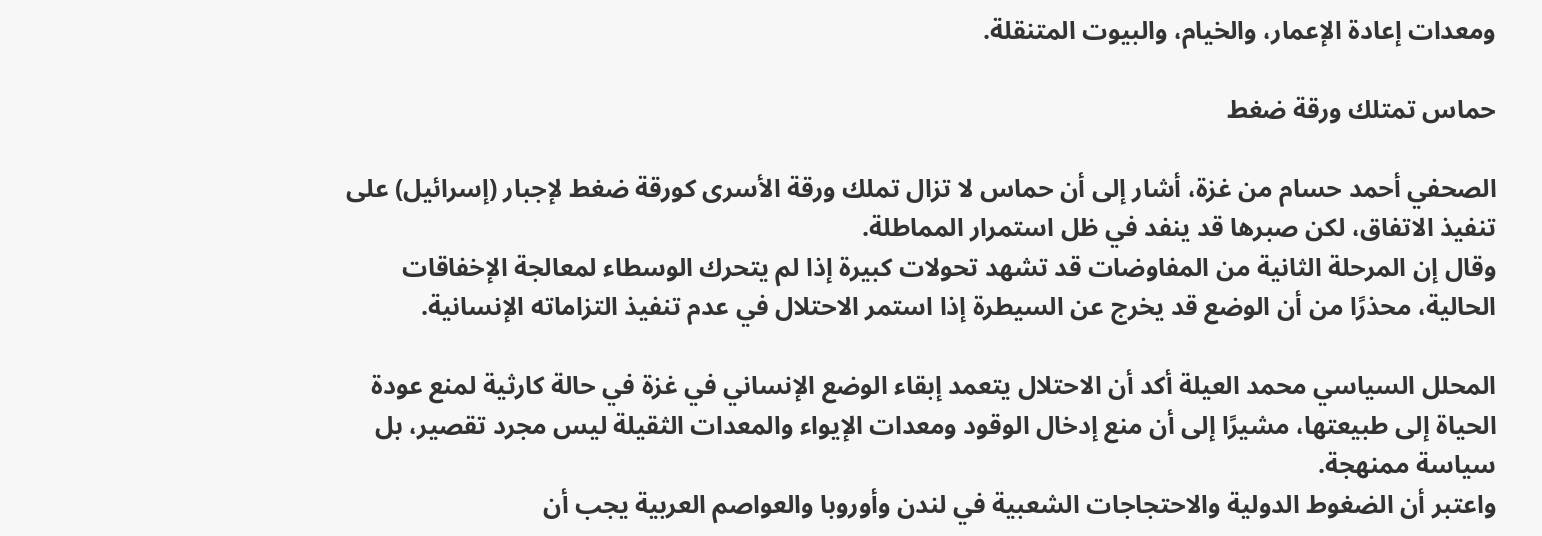ومعدات إعادة الإعمار، والخيام، والبيوت المتنقلة.

حماس تمتلك ورقة ضغط

الصحفي أحمد حسام من غزة، أشار إلى أن حماس لا تزال تملك ورقة الأسرى كورقة ضغط لإجبار (إسرائيل) على تنفيذ الاتفاق، لكن صبرها قد ينفد في ظل استمرار المماطلة.
وقال إن المرحلة الثانية من المفاوضات قد تشهد تحولات كبيرة إذا لم يتحرك الوسطاء لمعالجة الإخفاقات الحالية، محذرًا من أن الوضع قد يخرج عن السيطرة إذا استمر الاحتلال في عدم تنفيذ التزاماته الإنسانية.

المحلل السياسي محمد العيلة أكد أن الاحتلال يتعمد إبقاء الوضع الإنساني في غزة في حالة كارثية لمنع عودة الحياة إلى طبيعتها، مشيرًا إلى أن منع إدخال الوقود ومعدات الإيواء والمعدات الثقيلة ليس مجرد تقصير، بل سياسة ممنهجة.
واعتبر أن الضغوط الدولية والاحتجاجات الشعبية في لندن وأوروبا والعواصم العربية يجب أن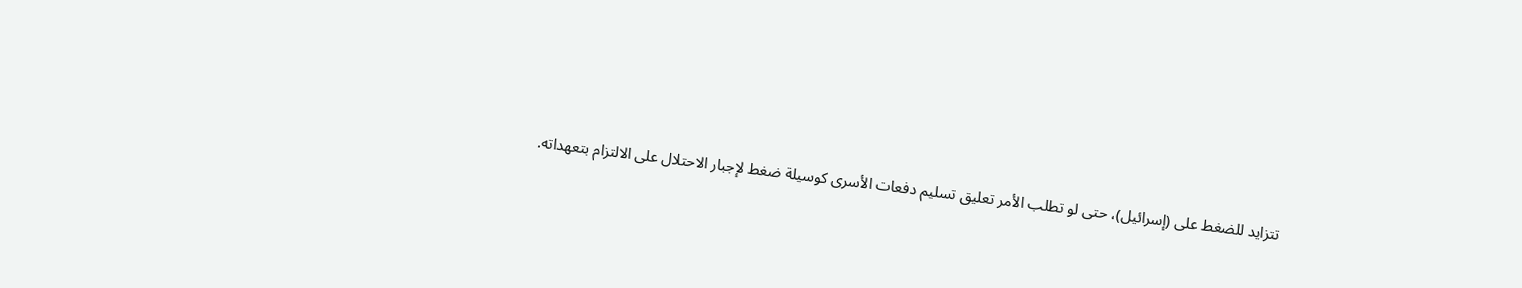تتزايد للضغط على (إسرائيل)، حتى لو تطلب الأمر تعليق تسليم دفعات الأسرى كوسيلة ضغط لإجبار الاحتلال على الالتزام بتعهداته.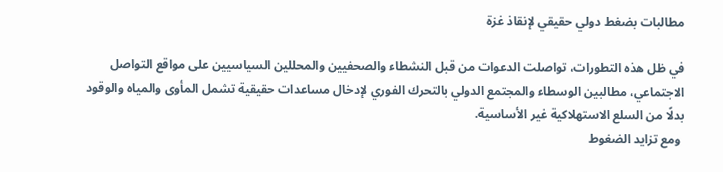مطالبات بضغط دولي حقيقي لإنقاذ غزة

في ظل هذه التطورات، تواصلت الدعوات من قبل النشطاء والصحفيين والمحللين السياسيين على مواقع التواصل الاجتماعي، مطالبين الوسطاء والمجتمع الدولي بالتحرك الفوري لإدخال مساعدات حقيقية تشمل المأوى والمياه والوقود بدلًا من السلع الاستهلاكية غير الأساسية.
 ومع تزايد الضغوط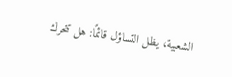الشعبية، يظل التساؤل قائمًا: هل تتحرك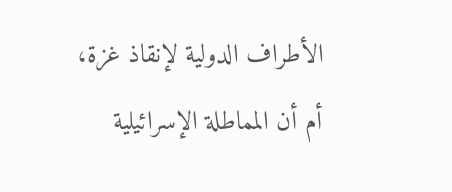الأطراف الدولية لإنقاذ غزة، أم أن المماطلة الإسرائيلية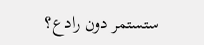ستستمر دون رادع؟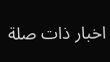اخبار ذات صلة